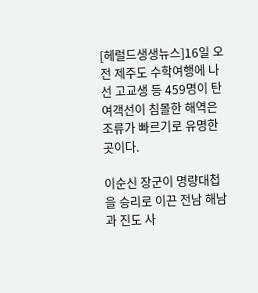[헤럴드생생뉴스]16일 오전 제주도 수학여행에 나선 고교생 등 459명이 탄 여객선이 침몰한 해역은 조류가 빠르기로 유명한 곳이다.

이순신 장군이 명량대첩을 승리로 이끈 전남 해남과 진도 사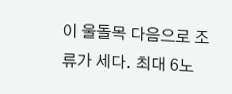이 울돌목 다음으로 조류가 세다. 최대 6노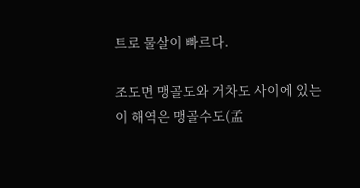트로 물살이 빠르다.

조도면 맹골도와 거차도 사이에 있는 이 해역은 맹골수도(孟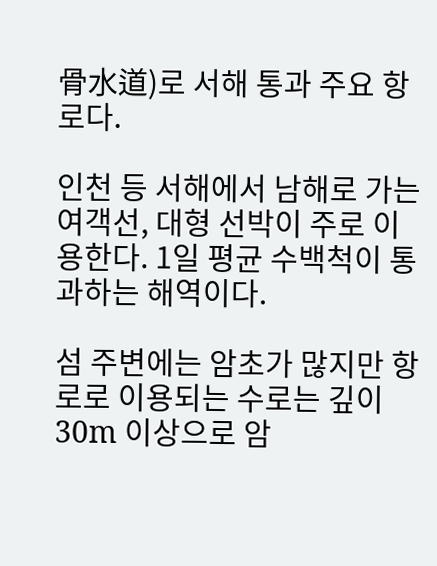骨水道)로 서해 통과 주요 항로다.

인천 등 서해에서 남해로 가는 여객선, 대형 선박이 주로 이용한다. 1일 평균 수백척이 통과하는 해역이다.

섬 주변에는 암초가 많지만 항로로 이용되는 수로는 깊이 30m 이상으로 암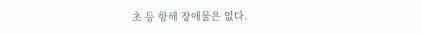초 등 항해 장애물은 없다.